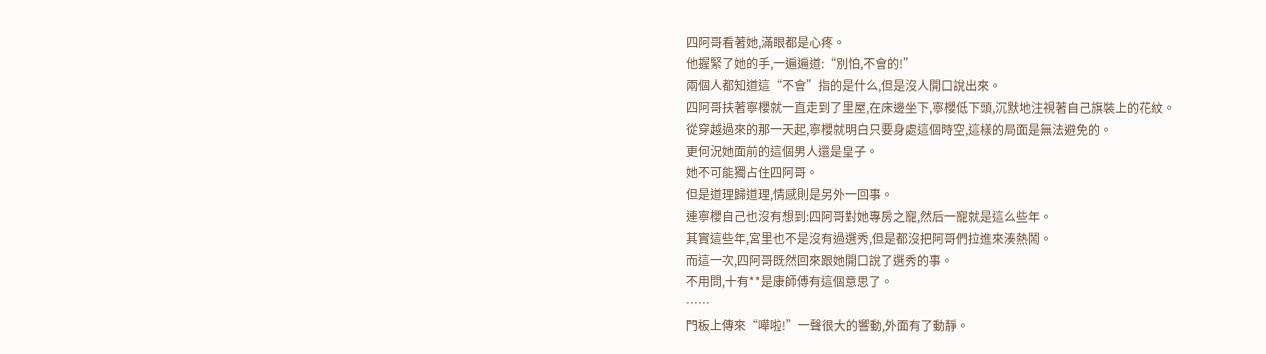四阿哥看著她,滿眼都是心疼。
他握緊了她的手,一遍遍道:“別怕,不會的!”
兩個人都知道這“不會”指的是什么,但是沒人開口說出來。
四阿哥扶著寧櫻就一直走到了里屋,在床邊坐下,寧櫻低下頭,沉默地注視著自己旗裝上的花紋。
從穿越過來的那一天起,寧櫻就明白只要身處這個時空,這樣的局面是無法避免的。
更何況她面前的這個男人還是皇子。
她不可能獨占住四阿哥。
但是道理歸道理,情感則是另外一回事。
連寧櫻自己也沒有想到:四阿哥對她專房之寵,然后一寵就是這么些年。
其實這些年,宮里也不是沒有過選秀,但是都沒把阿哥們拉進來湊熱鬧。
而這一次,四阿哥既然回來跟她開口說了選秀的事。
不用問,十有**是康師傅有這個意思了。
……
門板上傳來“嘩啦!”一聲很大的響動,外面有了動靜。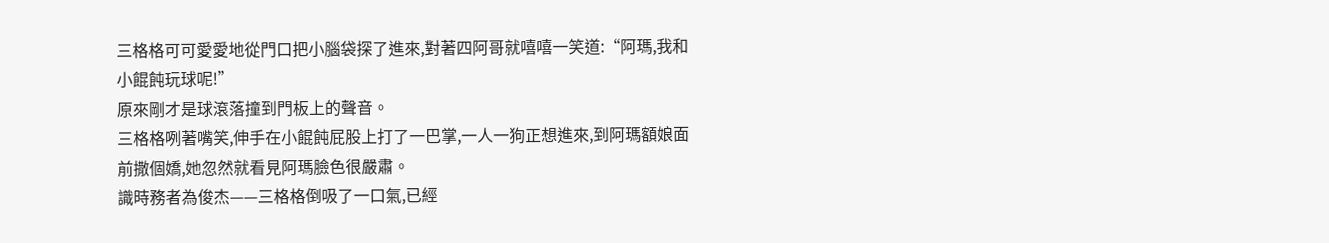三格格可可愛愛地從門口把小腦袋探了進來,對著四阿哥就嘻嘻一笑道:“阿瑪,我和小餛飩玩球呢!”
原來剛才是球滾落撞到門板上的聲音。
三格格咧著嘴笑,伸手在小餛飩屁股上打了一巴掌,一人一狗正想進來,到阿瑪額娘面前撒個嬌,她忽然就看見阿瑪臉色很嚴肅。
識時務者為俊杰——三格格倒吸了一口氣,已經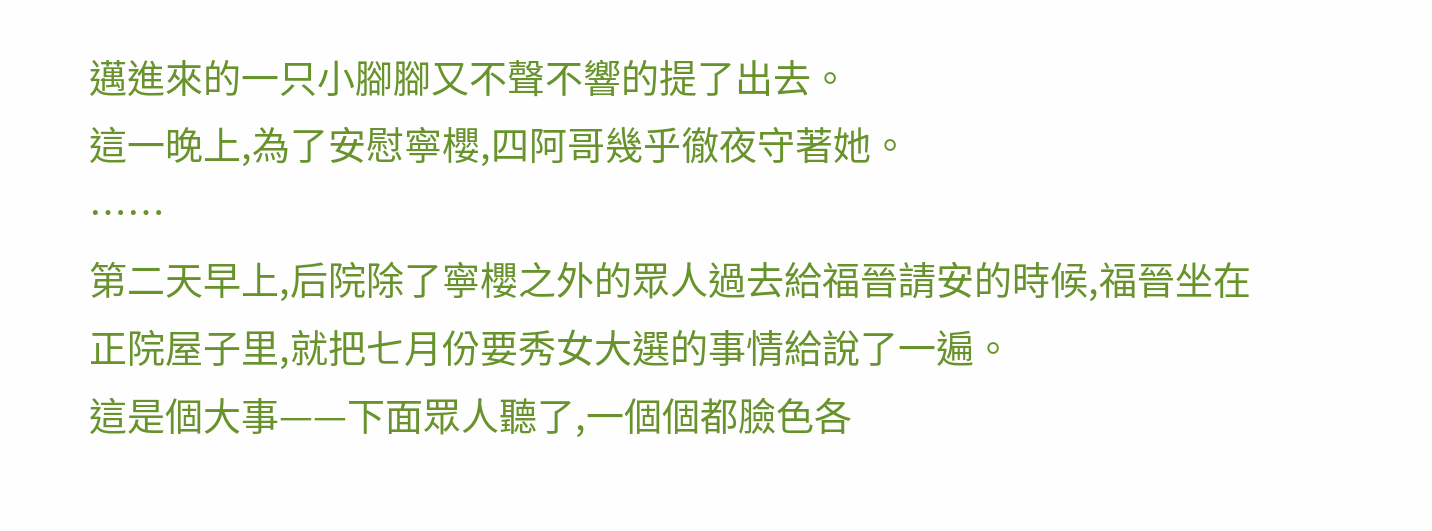邁進來的一只小腳腳又不聲不響的提了出去。
這一晚上,為了安慰寧櫻,四阿哥幾乎徹夜守著她。
……
第二天早上,后院除了寧櫻之外的眾人過去給福晉請安的時候,福晉坐在正院屋子里,就把七月份要秀女大選的事情給說了一遍。
這是個大事——下面眾人聽了,一個個都臉色各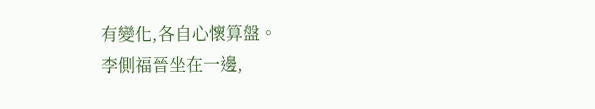有變化,各自心懷算盤。
李側福晉坐在一邊,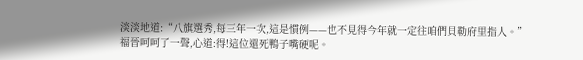淡淡地道:“八旗選秀,每三年一次,這是慣例——也不見得今年就一定往咱們貝勒府里指人。”
福晉呵呵了一聲,心道:得!這位還死鴨子嘴硬呢。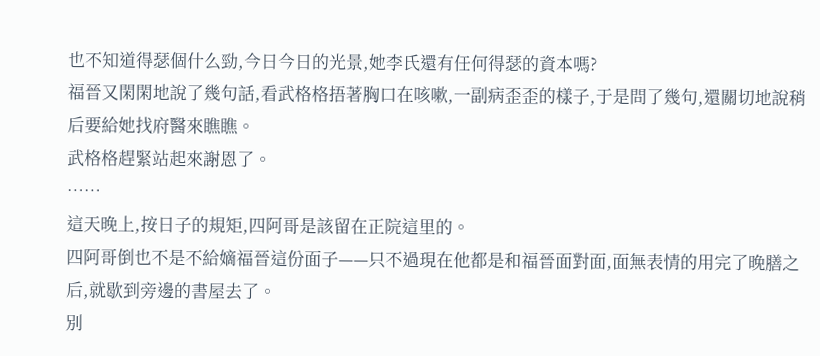也不知道得瑟個什么勁,今日今日的光景,她李氏還有任何得瑟的資本嗎?
福晉又閑閑地說了幾句話,看武格格捂著胸口在咳嗽,一副病歪歪的樣子,于是問了幾句,還關切地說稍后要給她找府醫來瞧瞧。
武格格趕緊站起來謝恩了。
……
這天晚上,按日子的規矩,四阿哥是該留在正院這里的。
四阿哥倒也不是不給嫡福晉這份面子——只不過現在他都是和福晉面對面,面無表情的用完了晚膳之后,就歇到旁邊的書屋去了。
別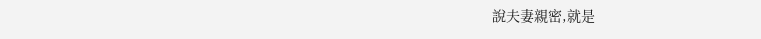說夫妻親密,就是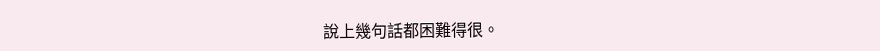說上幾句話都困難得很。